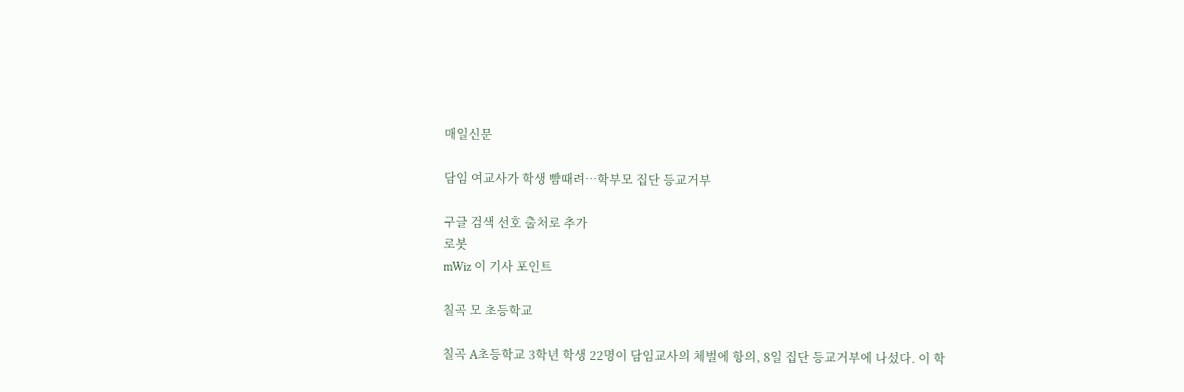매일신문

담임 여교사가 학생 뺨때려…학부모 집단 등교거부

구글 검색 선호 출처로 추가
로봇
mWiz 이 기사 포인트

칠곡 모 초등학교

칠곡 A초등학교 3학년 학생 22명이 담임교사의 체벌에 항의, 8일 집단 등교거부에 나섰다. 이 학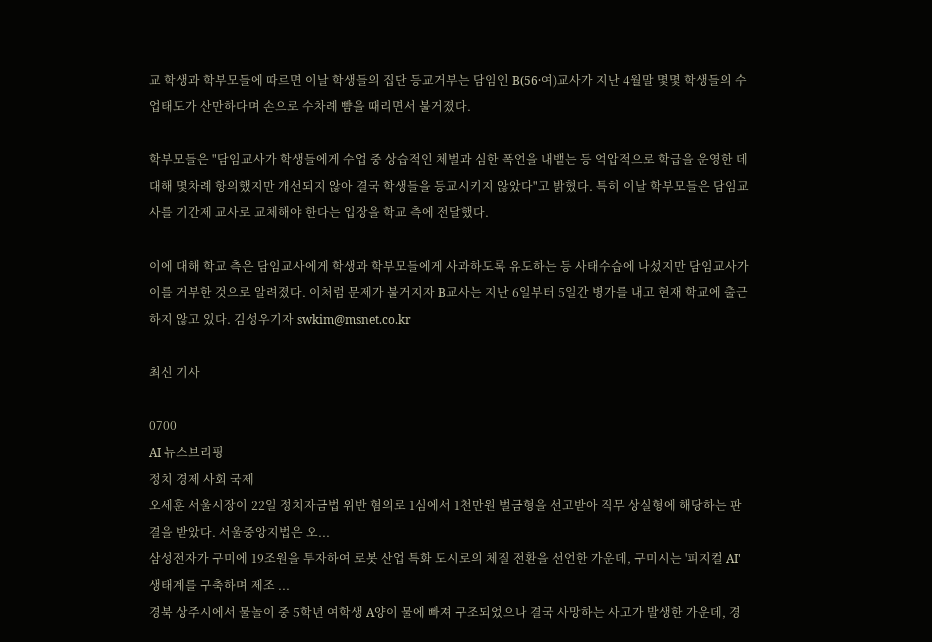교 학생과 학부모들에 따르면 이날 학생들의 집단 등교거부는 담임인 B(56·여)교사가 지난 4월말 몇몇 학생들의 수업태도가 산만하다며 손으로 수차례 뺨을 때리면서 불거졌다.

학부모들은 "담임교사가 학생들에게 수업 중 상습적인 체벌과 심한 폭언을 내뱉는 등 억압적으로 학급을 운영한 데 대해 몇차례 항의했지만 개선되지 않아 결국 학생들을 등교시키지 않았다"고 밝혔다. 특히 이날 학부모들은 담임교사를 기간제 교사로 교체해야 한다는 입장을 학교 측에 전달했다.

이에 대해 학교 측은 담임교사에게 학생과 학부모들에게 사과하도록 유도하는 등 사태수습에 나섰지만 담임교사가 이를 거부한 것으로 알려졌다. 이처럼 문제가 불거지자 B교사는 지난 6일부터 5일간 병가를 내고 현재 학교에 출근하지 않고 있다. 김성우기자 swkim@msnet.co.kr

최신 기사

0700
AI 뉴스브리핑
정치 경제 사회 국제
오세훈 서울시장이 22일 정치자금법 위반 혐의로 1심에서 1천만원 벌금형을 선고받아 직무 상실형에 해당하는 판결을 받았다. 서울중앙지법은 오...
삼성전자가 구미에 19조원을 투자하여 로봇 산업 특화 도시로의 체질 전환을 선언한 가운데, 구미시는 '피지컬 AI' 생태계를 구축하며 제조 ...
경북 상주시에서 물놀이 중 5학년 여학생 A양이 물에 빠져 구조되었으나 결국 사망하는 사고가 발생한 가운데, 경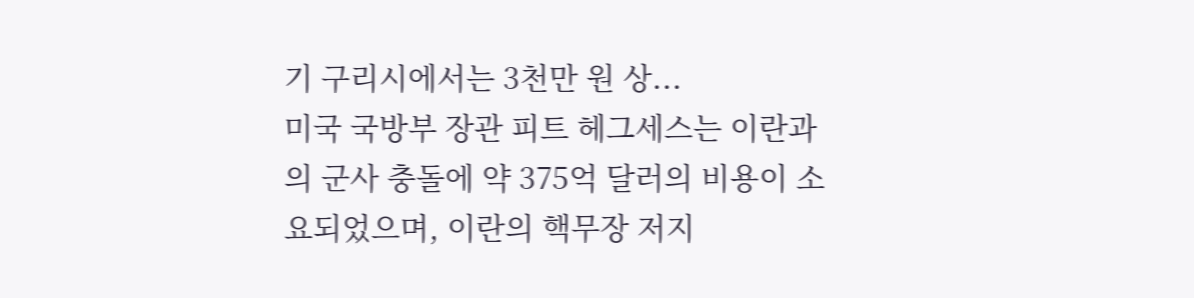기 구리시에서는 3천만 원 상...
미국 국방부 장관 피트 헤그세스는 이란과의 군사 충돌에 약 375억 달러의 비용이 소요되었으며, 이란의 핵무장 저지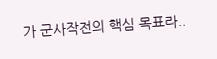가 군사작전의 핵심 목표라..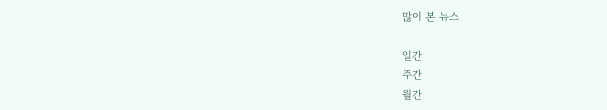많이 본 뉴스

일간
주간
월간